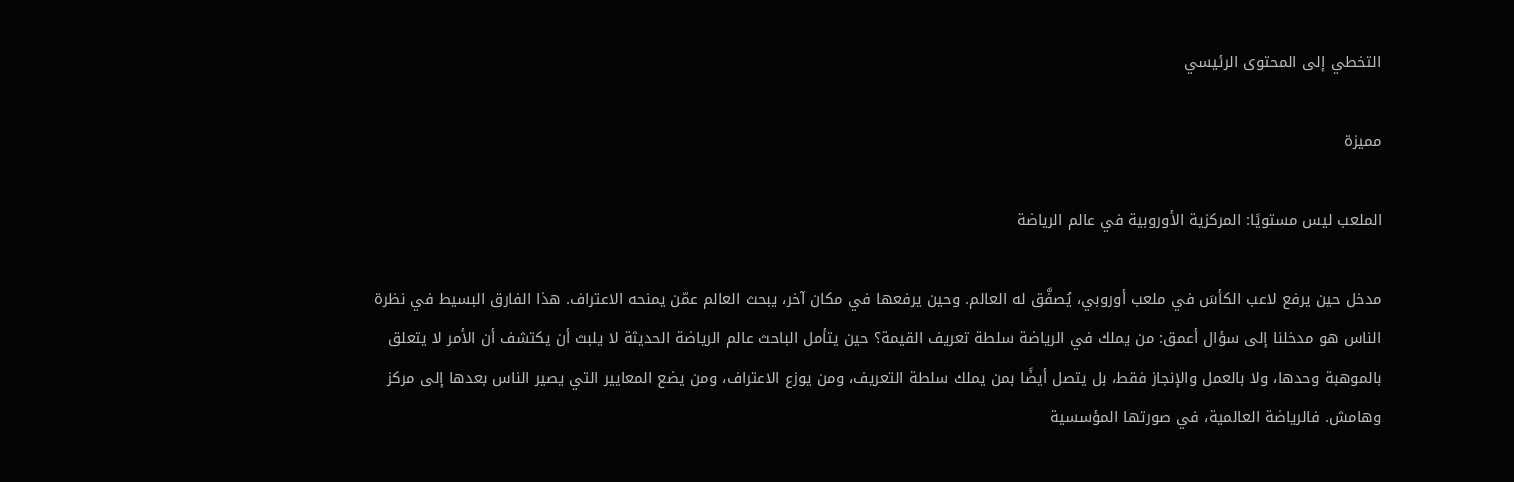التخطي إلى المحتوى الرئيسي

مميزة

الملعب ليس مستويًا: المركزية الأوروبية في عالم الرياضة

مدخل حين يرفع لاعب الكأسَ في ملعب أوروبي، يُصفَّق له العالم. وحين يرفعها في مكان آخر، يبحث العالم عمّن يمنحه الاعتراف. هذا الفارق البسيط في نظرة الناس هو مدخلنا إلى سؤال أعمق: من يملك في الرياضة سلطة تعريف القيمة؟ حين يتأمل الباحث عالم الرياضة الحديثة لا يلبث أن يكتشف أن الأمر لا يتعلق بالموهبة وحدها، ولا بالعمل والإنجاز فقط، بل يتصل أيضًا بمن يملك سلطة التعريف، ومن يوزع الاعتراف، ومن يضع المعايير التي يصير الناس بعدها إلى مركز وهامش. فالرياضة العالمية، في صورتها المؤسسية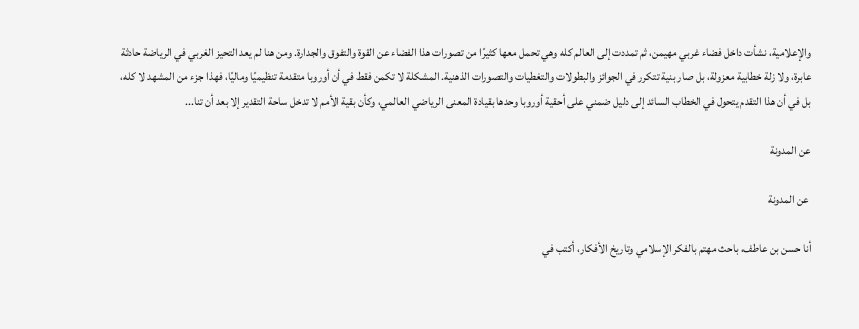والإعلامية، نشأت داخل فضاء غربي مهيمن، ثم تمددت إلى العالم كله وهي تحمل معها كثيرًا من تصورات هذا الفضاء عن القوة والتفوق والجدارة. ومن هنا لم يعد التحيز الغربي في الرياضة حادثة عابرة، ولا زلة خطابية معزولة، بل صار بنية تتكرر في الجوائز والبطولات والتغطيات والتصورات الذهنية. المشكلة لا تكمن فقط في أن أوروبا متقدمة تنظيميًا وماليًا، فهذا جزء من المشهد لا كله، بل في أن هذا التقدم يتحول في الخطاب السائد إلى دليل ضمني على أحقية أوروبا وحدها بقيادة المعنى الرياضي العالمي، وكأن بقية الأمم لا تدخل ساحة التقدير إلا بعد أن تنا...

عن المدونة

 عن المدونة

أنا حسن بن عاطف، باحث مهتم بالفكر الإسلامي وتاريخ الأفكار، أكتب في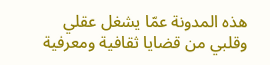هذه المدونة عمّا يشغل عقلي وقلبي من قضايا ثقافية ومعرفية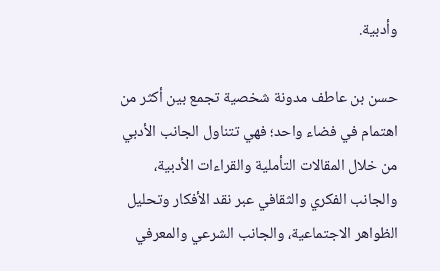وأدبية.

حسن بن عاطف مدونة شخصية تجمع بين أكثر من اهتمام في فضاء واحد؛ فهي تتناول الجانب الأدبي من خلال المقالات التأملية والقراءات الأدبية، والجانب الفكري والثقافي عبر نقد الأفكار وتحليل الظواهر الاجتماعية، والجانب الشرعي والمعرفي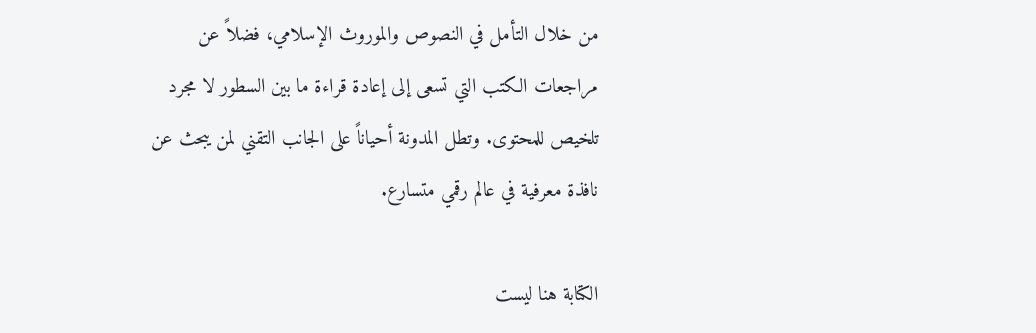من خلال التأمل في النصوص والموروث الإسلامي، فضلاً عن مراجعات الكتب التي تسعى إلى إعادة قراءة ما بين السطور لا مجرد تلخيص للمحتوى. وتطل المدونة أحياناً على الجانب التقني لمن يبحث عن نافذة معرفية في عالم رقمي متسارع.

الكتابة هنا ليست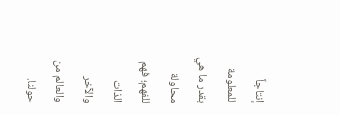إنتاجاً للمعلومة بقدر ما هي محاولة للفهم؛ فهم الذات والآخر والعالم من حولنا.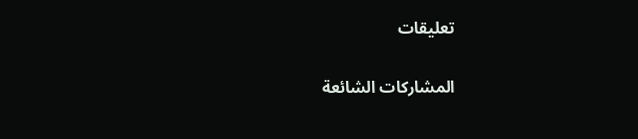تعليقات

المشاركات الشائعة